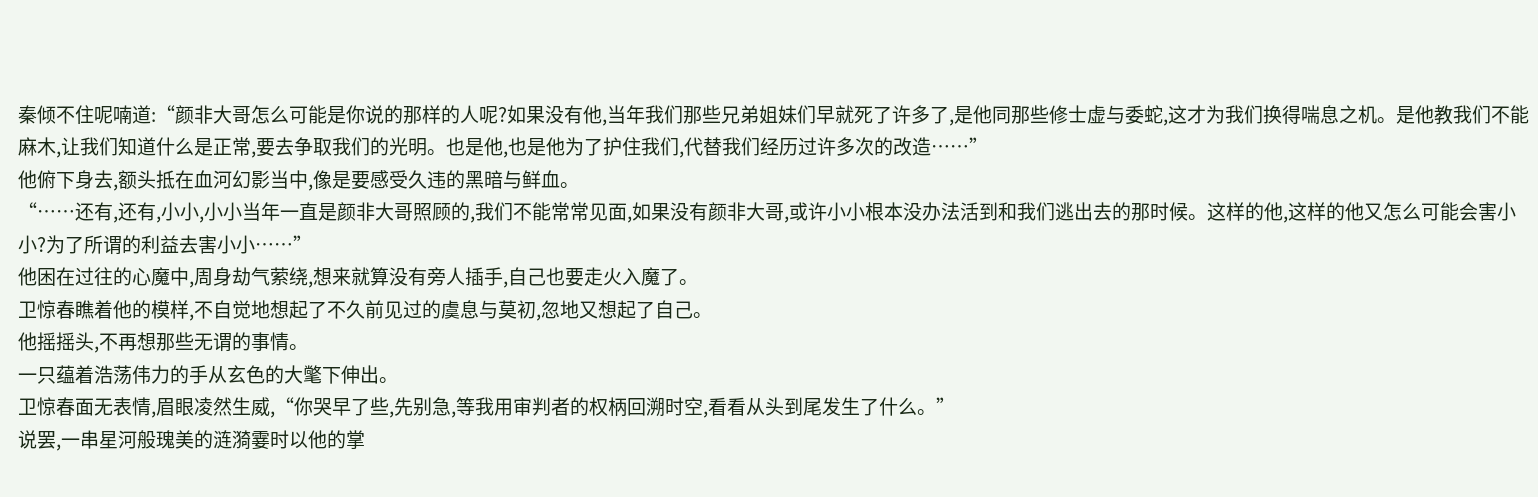秦倾不住呢喃道:“颜非大哥怎么可能是你说的那样的人呢?如果没有他,当年我们那些兄弟姐妹们早就死了许多了,是他同那些修士虚与委蛇,这才为我们换得喘息之机。是他教我们不能麻木,让我们知道什么是正常,要去争取我们的光明。也是他,也是他为了护住我们,代替我们经历过许多次的改造……”
他俯下身去,额头抵在血河幻影当中,像是要感受久违的黑暗与鲜血。
“……还有,还有,小小,小小当年一直是颜非大哥照顾的,我们不能常常见面,如果没有颜非大哥,或许小小根本没办法活到和我们逃出去的那时候。这样的他,这样的他又怎么可能会害小小?为了所谓的利益去害小小……”
他困在过往的心魔中,周身劫气萦绕,想来就算没有旁人插手,自己也要走火入魔了。
卫惊春瞧着他的模样,不自觉地想起了不久前见过的虞息与莫初,忽地又想起了自己。
他摇摇头,不再想那些无谓的事情。
一只蕴着浩荡伟力的手从玄色的大氅下伸出。
卫惊春面无表情,眉眼凌然生威,“你哭早了些,先别急,等我用审判者的权柄回溯时空,看看从头到尾发生了什么。”
说罢,一串星河般瑰美的涟漪霎时以他的掌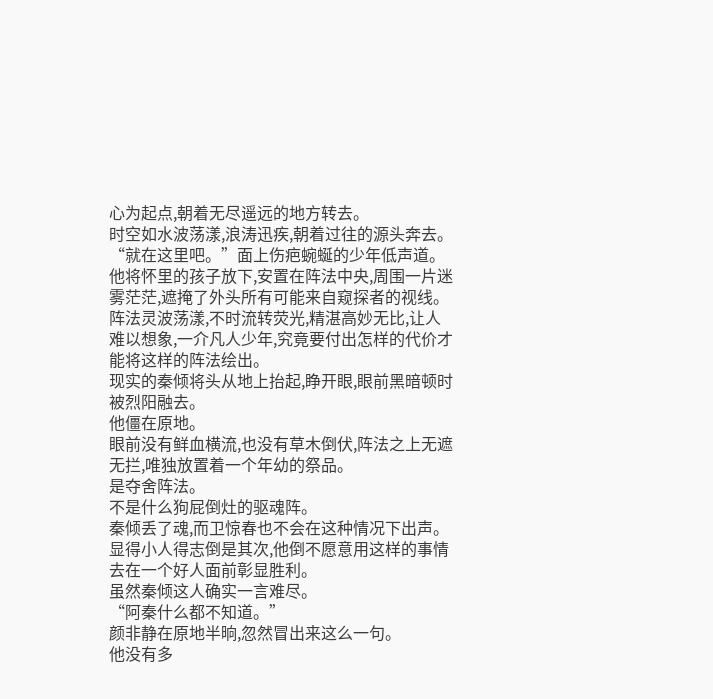心为起点,朝着无尽遥远的地方转去。
时空如水波荡漾,浪涛迅疾,朝着过往的源头奔去。
“就在这里吧。”面上伤疤蜿蜒的少年低声道。
他将怀里的孩子放下,安置在阵法中央,周围一片迷雾茫茫,遮掩了外头所有可能来自窥探者的视线。
阵法灵波荡漾,不时流转荧光,精湛高妙无比,让人难以想象,一介凡人少年,究竟要付出怎样的代价才能将这样的阵法绘出。
现实的秦倾将头从地上抬起,睁开眼,眼前黑暗顿时被烈阳融去。
他僵在原地。
眼前没有鲜血横流,也没有草木倒伏,阵法之上无遮无拦,唯独放置着一个年幼的祭品。
是夺舍阵法。
不是什么狗屁倒灶的驱魂阵。
秦倾丢了魂,而卫惊春也不会在这种情况下出声。
显得小人得志倒是其次,他倒不愿意用这样的事情去在一个好人面前彰显胜利。
虽然秦倾这人确实一言难尽。
“阿秦什么都不知道。”
颜非静在原地半晌,忽然冒出来这么一句。
他没有多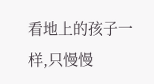看地上的孩子一样,只慢慢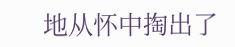地从怀中掏出了